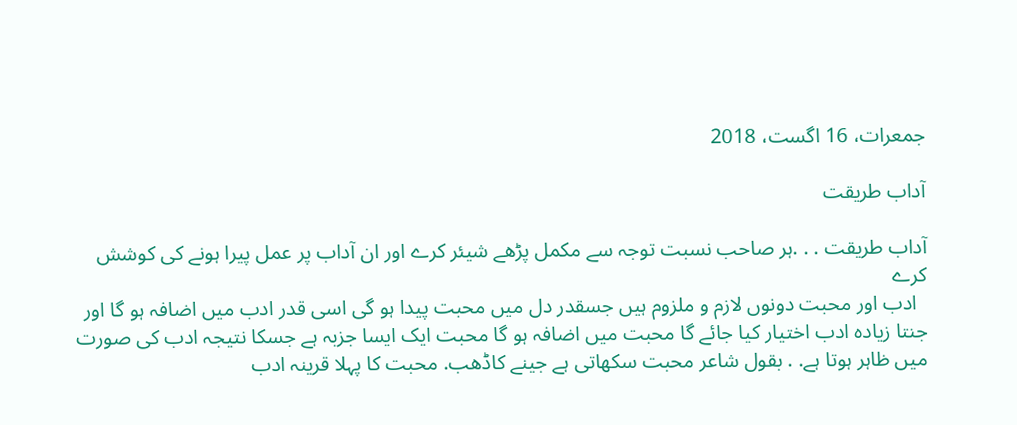جمعرات، 16 اگست، 2018

آداب طریقت

آداب طریقت . . .ہر صاحب نسبت توجہ سے مکمل پڑھے شیئر کرے اور ان آداب پر عمل پیرا ہونے کی کوشش کرے
  ادب اور محبت دونوں لازم و ملزوم ہیں جسقدر دل میں محبت پیدا ہو گی اسی قدر ادب میں اضافہ ہو گا اور جنتا زیادہ ادب اختیار کیا جائے گا محبت میں اضافہ ہو گا محبت ایک ایسا جزبہ ہے جسکا نتیجہ ادب کی صورت میں ظاہر ہوتا ہے. . بقول شاعر محبت سکھاتی ہے جینے کاڈھب. محبت کا پہلا قرینہ ادب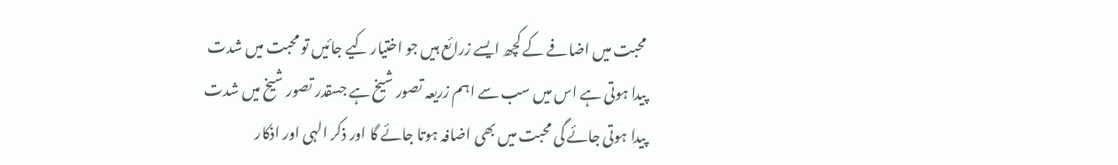محبت میں اضافے کے کچھ ایسے زرائع ہیں جو اختیار کیے جائیں تو محبت میں شدت پیدا ہوتی ہے اس میں سب سے اہم زریعہ تصور شیخ ہے جسقدر تصور شیخ میں شدت پیدا ہوتی جائے گی محبت میں بھی اضافہ ہوتا جائے گا اور ذکر الہی اور اذکار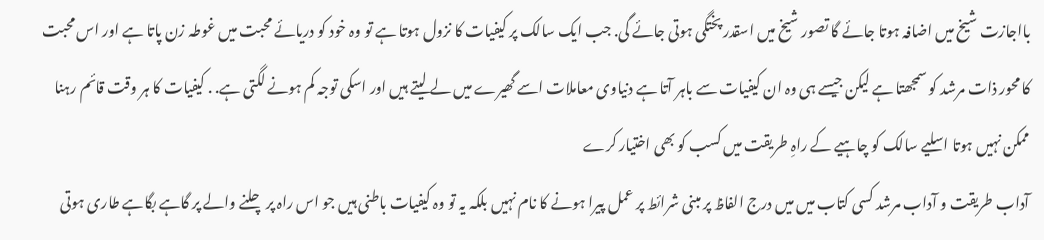بااجازت شیخ میں اضافہ ہوتا جائے گا تصور شیخ میں اسقدر پختگی ہوتی جائے گی. جب ایک سالک پر کیفیات کا نزول ہوتا ہے تو وہ خود کو دریائے محبت میں غوطہ زن پاتا ہے اور اس محبت کا محور ذات مرشد کو سمجھتا ہے لیکن جیسے ہی وہ ان کیفیات سے باہر آتا ہے دنیاوی معاملات اسے گھیرے میں لے لیتے ہیں اور اسکی توجہ کم ہونے لگتی ہے. . کیفیات کا ہر وقت قائم رہنا ممکن نہیں ہوتا اسلیے سالک کو چاہیے کے راہِ طریقت میں کسب کو بھی اختیار کرے
آداب طریقت و آداب مرشد کسی کتاب میں میں درج الفاظ پر مبنی شرائط پر عمل پیرا ہونے کا نام نہیں بلکہ یہ تو وہ کیفیات باطنی ہیں جو اس راہ پر چلنے والے پر گاہے بگاہے طاری ہوتی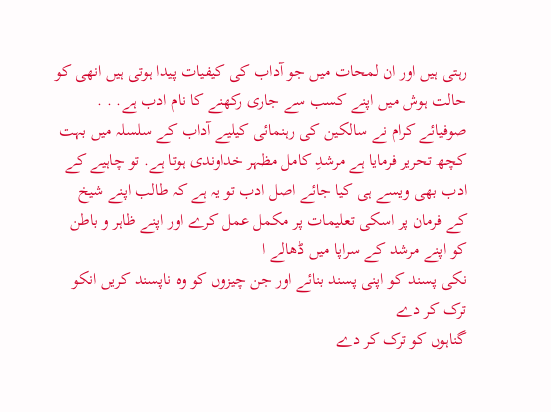رہتی ہیں اور ان لمحات میں جو آداب کی کیفیات پیدا ہوتی ہیں انھی کو حالت ہوش میں اپنے کسب سے جاری رکھنے کا نام ادب ہے. . . صوفیائے کرام نے سالکین کی رہنمائی کیلیے آداب کے سلسلہ میں بہت کچھ تحریر فرمایا ہے مرشدِ کامل مظہر خداوندی ہوتا ہے. تو چاہیے کے ادب بھی ویسے ہی کیا جائے اصل ادب تو یہ ہے کہ طالب اپنے شیخ کے فرمان پر اسکی تعلیمات پر مکمل عمل کرے اور اپنے ظاہر و باطن کو اپنے مرشد کے سراپا میں ڈھالے ا
نکی پسند کو اپنی پسند بنائے اور جن چیزوں کو وہ ناپسند کریں انکو ترک کر دے
گناہوں کو ترک کر دے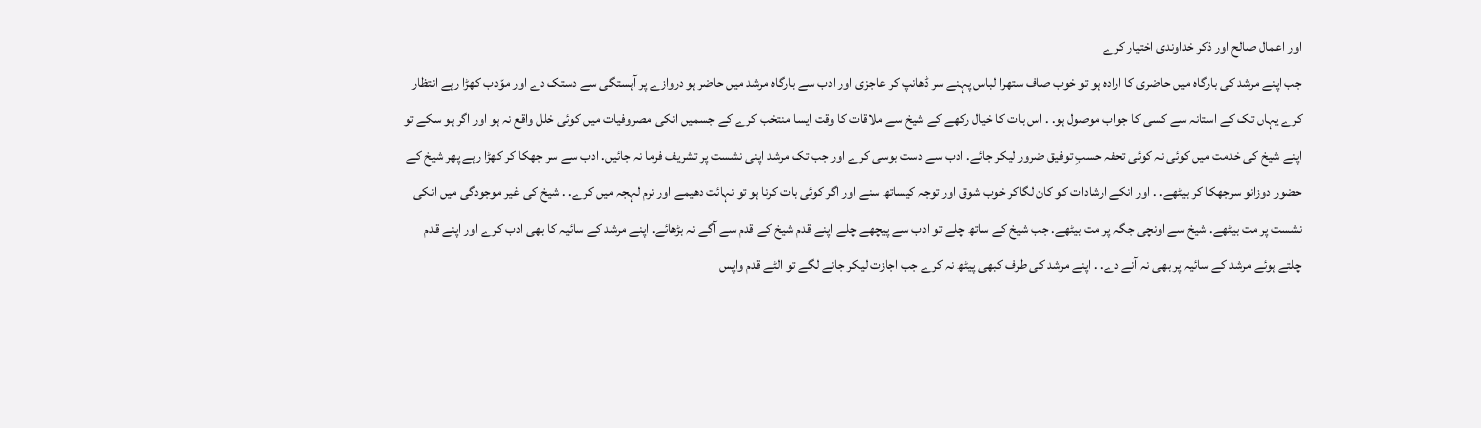اور اعمال صالح اور ذکر خداوندی اختیار کرے
جب اپنے مرشد کی بارگاہ میں حاضری کا ارادہ ہو تو خوب صاف ستھرا لباس پہنے سر ڈھانپ کر عاجزی اور ادب سے بارگاہ مرشد میں حاضر ہو دروازے پر آہستگی سے دستک دے اور موّدب کھڑا رہے انتظار کرے یہاں تک کے استانہ سے کسی کا جواب موصول ہو. . اس بات کا خیال رکھے کے شیخ سے ملاقات کا وقت ایسا منتخب کرے کے جسمیں انکی مصروفیات میں کوئی خلل واقع نہ ہو اور اگر ہو سکے تو اپنے شیخ کی خدمت میں کوئی نہ کوئی تحفہ حسبِ توفیق ضرور لیکر جائے. ادب سے دست بوسی کرے اور جب تک مرشد اپنی نشست پر تشریف فرما نہ جائیں. ادب سے سر جھکا کر کھڑا رہے پھر شیخ کے حضور دوزانو سرجھکا کر بیٹھے. . اور انکے ارشادات کو کان لگاکر خوب شوق اور توجہ کیساتھ سنے اور اگر کوئی بات کرنا ہو تو نہائت دھیمے اور نرم لہجہ میں کرے. . شیخ کی غیر موجودگی میں انکی نشست پر مت بیٹھے. شیخ سے اونچی جگہ پر مت بیٹھے. جب شیخ کے ساتھ چلے تو ادب سے پیچھے چلے اپنے قدم شیخ کے قدم سے آگے نہ بڑھائے. اپنے مرشد کے سائیہ کا بھی ادب کرے اور اپنے قدم چلتے ہوئے مرشد کے سائیہ پر بھی نہ آنے دے. . اپنے مرشد کی طرف کبھی پیٹھ نہ کرے جب اجازت لیکر جانے لگے تو الٹے قدم واپس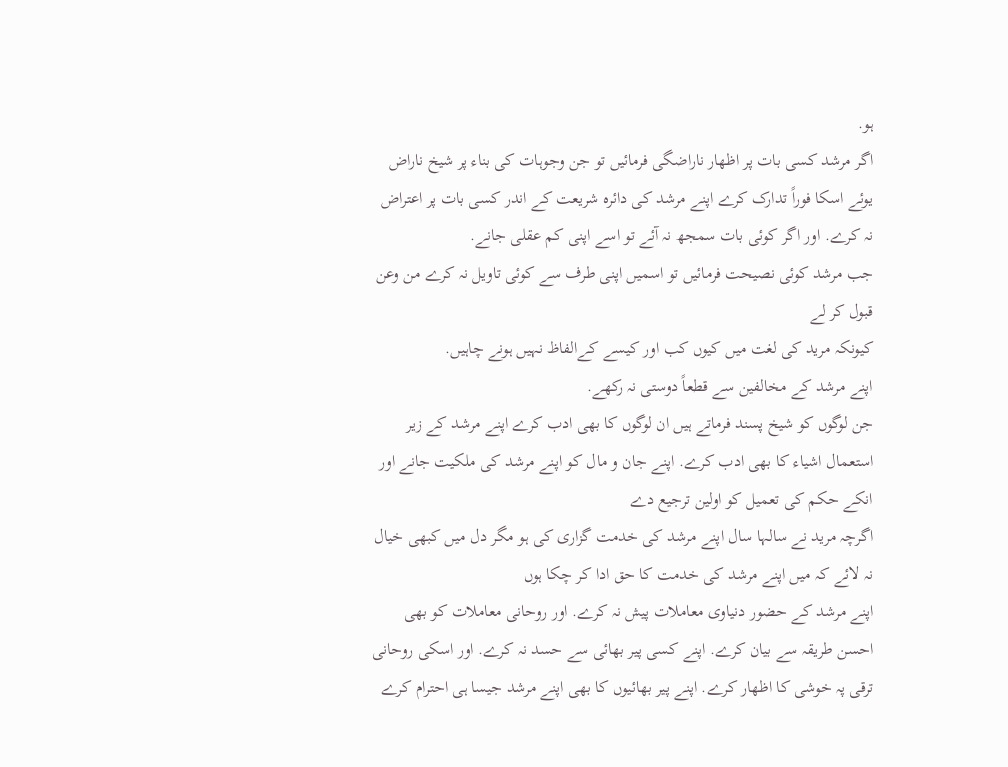ہو.
اگر مرشد کسی بات پر اظھار ناراضگی فرمائیں تو جن وجوہات کی بناء پر شیخ ناراض یوئے اسکا فوراً تدارک کرے اپنے مرشد کی دائرہ شریعت کے اندر کسی بات پر اعتراض نہ کرے. اور اگر کوئی بات سمجھ نہ آئے تو اسے اپنی کم عقلی جانے.
جب مرشد کوئی نصیحت فرمائیں تو اسمیں اپنی طرف سے کوئی تاویل نہ کرے من وعن قبول کر لے
کیونکہ مرید کی لغت میں کیوں کب اور کیسے کےالفاظ نہیں ہونے چاہیں.
اپنے مرشد کے مخالفین سے قطعاً دوستی نہ رکھے.
جن لوگوں کو شیخ پسند فرماتے ہیں ان لوگوں کا بھی ادب کرے اپنے مرشد کے زیر استعمال اشیاء کا بھی ادب کرے. اپنے جان و مال کو اپنے مرشد کی ملکیت جانے اور انکے حکم کی تعمیل کو اولین ترجیع دے
اگرچہ مرید نے سالہا سال اپنے مرشد کی خدمت گزاری کی ہو مگر دل میں کبھی خیال نہ لائے کہ میں اپنے مرشد کی خدمت کا حق ادا کر چکا ہوں
اپنے مرشد کے حضور دنیاوی معاملات پیش نہ کرے. اور روحانی معاملات کو بھی احسن طریقہ سے بیان کرے. اپنے کسی پیر بھائی سے حسد نہ کرے. اور اسکی روحانی ترقی پہ خوشی کا اظھار کرے. اپنے پیر بھائیوں کا بھی اپنے مرشد جیسا ہی احترام کرے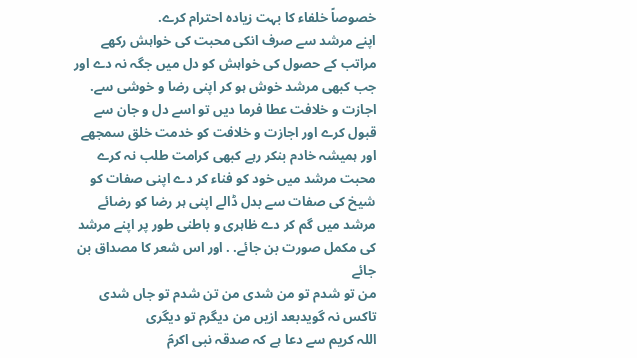خصوصاً خلفاء کا بہت زیادہ احترام کرے.
اپنے مرشد سے صرف انکی محبت کی خواہش رکھے
مراتب کے حصول کی خواہش کو دل میں جگہ نہ دے اور جب کبھی مرشد خوش ہو کر اپنی رضا و خوشی سے. اجازت و خلافت عطا فرما دیں تو اسے دل و جان سے قبول کرے اور اجازت و خلافت کو خدمت خلق سمجھے اور ہمیشہ خادم بنکر رہے کبھی کرامت طلب نہ کرے
محبت مرشد میں خود کو فناء کر دے اپنی صفات کو شیخ کی صفات سے بدل ڈالے اپنی ہر رضا کو رضائے مرشد میں گم کر دے ظاہری و باطنی طور پر اپنے مرشد کی مکمل صورت بن جائے. . اور اس شعر کا مصداق بن جائے
من تو شدم تو من شدی من تن شدم تو جاں شدی
تاکس نہ گویدبعد ازیں من دیگرم تو دیگری
اللہ کریم سے دعا ہے کہ صدقہ نبی اکرمؑ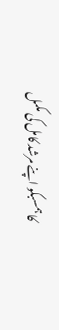کا ہمسبکو اپنے مرشد کامل کی مکمل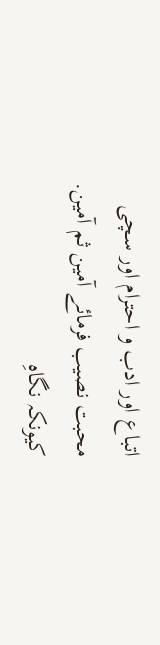اتباع اور ادب و احترام اور سچی محبت نصیب فرمائے آمین ثم آمین. کیونکہ نگاہِ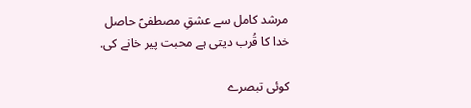مرشد کامل سے عشقِ مصطفیؑ حاصل
خدا کا قُرب دیتی ہے محبت پیر خانے کی.

کوئی تبصرے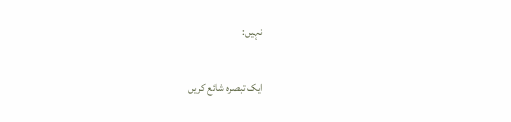نہیں:

ایک تبصرہ شائع کریں